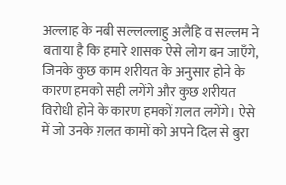अल्लाह के नबी सल्लल्लाहु अलैहि व सल्लम ने बताया है कि हमारे शासक ऐसे लोग बन जाएँगे, जिनके कुछ काम शरीयत के अनुसार होने के कारण हमको सही लगेंगे और कुछ शरीयत विरोधी होने के कारण हमकों ग़लत लगेंगे। ऐसे में जो उनके ग़लत कामों को अपने दिल से बुरा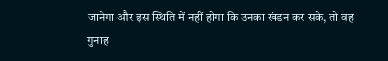जानेगा और इस स्थिति में नहीं होगा कि उनका खंडन कर सके, तो वह गुनाह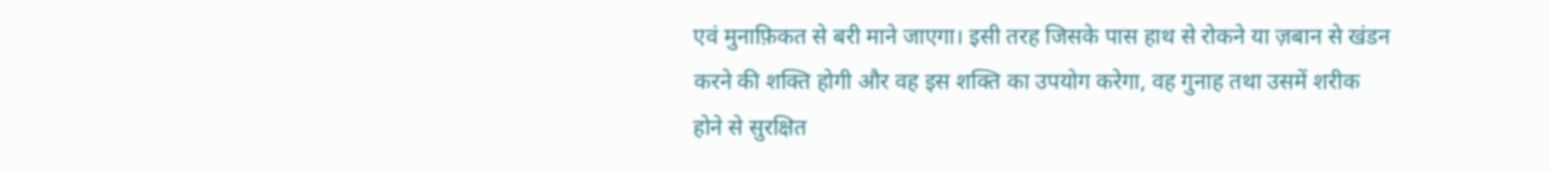एवं मुनाफ़िकत से बरी माने जाएगा। इसी तरह जिसके पास हाथ से रोकने या ज़बान से खंडन करने की शक्ति होगी और वह इस शक्ति का उपयोग करेगा, वह गुनाह तथा उसमें शरीक होने से सुरक्षित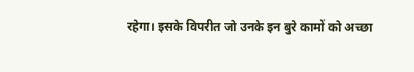रहेगा। इसके विपरीत जो उनके इन बुरे कामों को अच्छा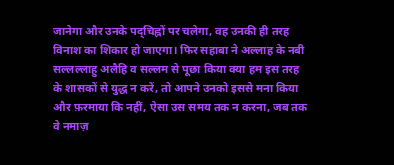जानेगा और उनके पद्चिह्नों पर चलेगा, वह उनकी ही तरह विनाश का शिकार हो जाएगा। फिर सहाबा ने अल्लाह के नबी सल्लल्लाहु अलैहि व सल्लम से पूछा किया क्या हम इस तरह के शासकों से युद्ध न करें, तो आपने उनको इससे मना किया और फ़रमाया कि नहीं, ऐसा उस समय तक न करना, जब तक वे नमाज़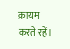क़ायम करते रहें।